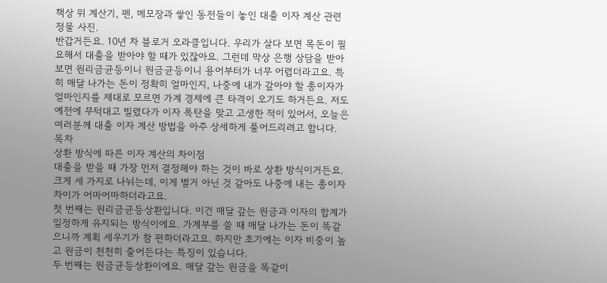책상 위 계산기, 펜, 메모장과 쌓인 동전들이 놓인 대출 이자 계산 관련 정물 사진.
반갑거든요. 10년 차 블로거 오라클입니다. 우리가 살다 보면 목돈이 필요해서 대출을 받아야 할 때가 있잖아요. 그런데 막상 은행 상담을 받아보면 원리금균등이니 원금균등이니 용어부터가 너무 어렵더라고요. 특히 매달 나가는 돈이 정확히 얼마인지, 나중에 내가 갚아야 할 총이자가 얼마인지를 제대로 모르면 가계 경제에 큰 타격이 오기도 하거든요. 저도 예전에 무턱대고 빌렸다가 이자 폭탄을 맞고 고생한 적이 있어서, 오늘은 여러분께 대출 이자 계산 방법을 아주 상세하게 풀어드리려고 합니다.
목차
상환 방식에 따른 이자 계산의 차이점
대출을 받을 때 가장 먼저 결정해야 하는 것이 바로 상환 방식이거든요. 크게 세 가지로 나뉘는데, 이게 별거 아닌 것 같아도 나중에 내는 총이자 차이가 어마어마하더라고요.
첫 번째는 원리금균등상환입니다. 이건 매달 갚는 원금과 이자의 합계가 일정하게 유지되는 방식이에요. 가계부를 쓸 때 매달 나가는 돈이 똑같으니까 계획 세우기가 참 편하더라고요. 하지만 초기에는 이자 비중이 높고 원금이 천천히 줄어든다는 특징이 있습니다.
두 번째는 원금균등상환이에요. 매달 갚는 원금을 똑같이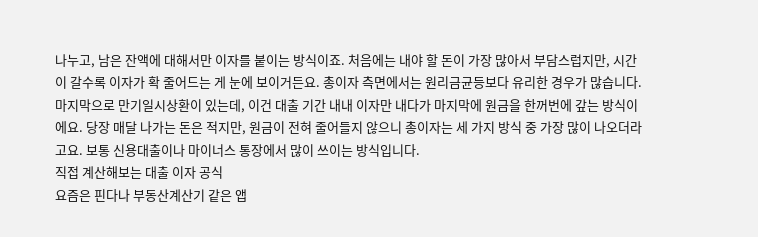나누고, 남은 잔액에 대해서만 이자를 붙이는 방식이죠. 처음에는 내야 할 돈이 가장 많아서 부담스럽지만, 시간이 갈수록 이자가 확 줄어드는 게 눈에 보이거든요. 총이자 측면에서는 원리금균등보다 유리한 경우가 많습니다.
마지막으로 만기일시상환이 있는데, 이건 대출 기간 내내 이자만 내다가 마지막에 원금을 한꺼번에 갚는 방식이에요. 당장 매달 나가는 돈은 적지만, 원금이 전혀 줄어들지 않으니 총이자는 세 가지 방식 중 가장 많이 나오더라고요. 보통 신용대출이나 마이너스 통장에서 많이 쓰이는 방식입니다.
직접 계산해보는 대출 이자 공식
요즘은 핀다나 부동산계산기 같은 앱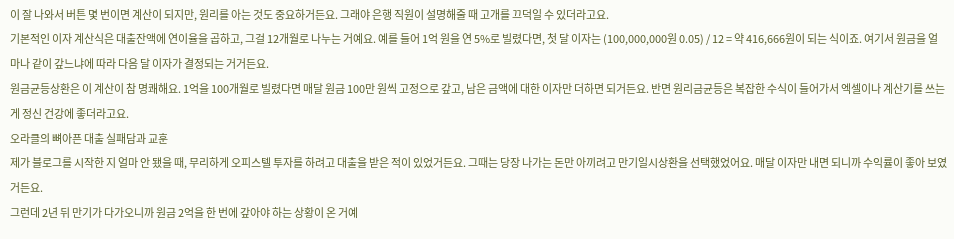이 잘 나와서 버튼 몇 번이면 계산이 되지만, 원리를 아는 것도 중요하거든요. 그래야 은행 직원이 설명해줄 때 고개를 끄덕일 수 있더라고요.
기본적인 이자 계산식은 대출잔액에 연이율을 곱하고, 그걸 12개월로 나누는 거예요. 예를 들어 1억 원을 연 5%로 빌렸다면, 첫 달 이자는 (100,000,000원 0.05) / 12 = 약 416,666원이 되는 식이죠. 여기서 원금을 얼마나 같이 갚느냐에 따라 다음 달 이자가 결정되는 거거든요.
원금균등상환은 이 계산이 참 명쾌해요. 1억을 100개월로 빌렸다면 매달 원금 100만 원씩 고정으로 갚고, 남은 금액에 대한 이자만 더하면 되거든요. 반면 원리금균등은 복잡한 수식이 들어가서 엑셀이나 계산기를 쓰는 게 정신 건강에 좋더라고요.
오라클의 뼈아픈 대출 실패담과 교훈
제가 블로그를 시작한 지 얼마 안 됐을 때, 무리하게 오피스텔 투자를 하려고 대출을 받은 적이 있었거든요. 그때는 당장 나가는 돈만 아끼려고 만기일시상환을 선택했었어요. 매달 이자만 내면 되니까 수익률이 좋아 보였거든요.
그런데 2년 뒤 만기가 다가오니까 원금 2억을 한 번에 갚아야 하는 상황이 온 거예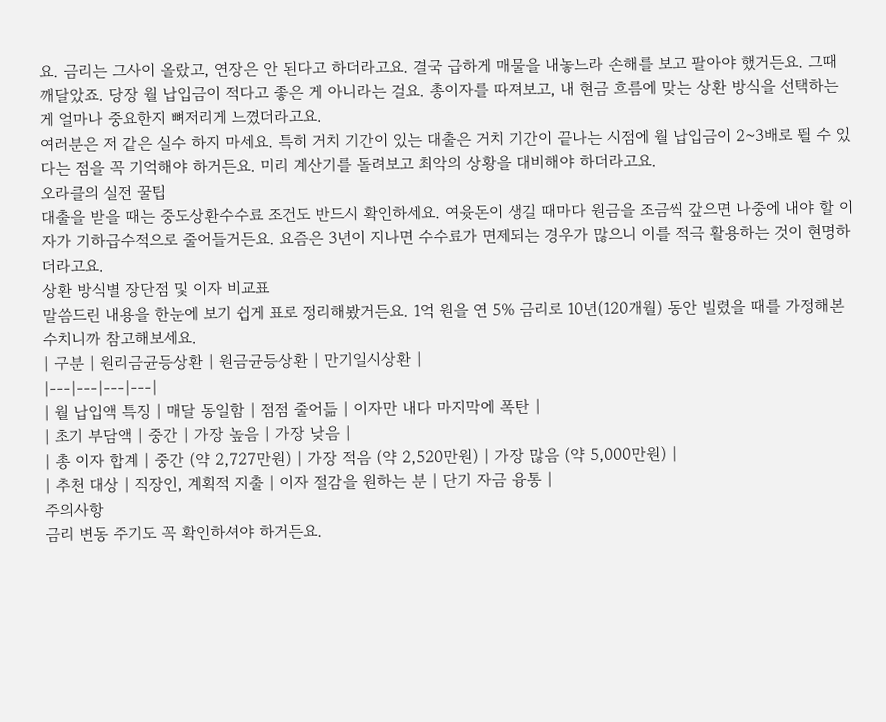요. 금리는 그사이 올랐고, 연장은 안 된다고 하더라고요. 결국 급하게 매물을 내놓느라 손해를 보고 팔아야 했거든요. 그때 깨달았죠. 당장 월 납입금이 적다고 좋은 게 아니라는 걸요. 총이자를 따져보고, 내 현금 흐름에 맞는 상환 방식을 선택하는 게 얼마나 중요한지 뼈저리게 느꼈더라고요.
여러분은 저 같은 실수 하지 마세요. 특히 거치 기간이 있는 대출은 거치 기간이 끝나는 시점에 월 납입금이 2~3배로 뛸 수 있다는 점을 꼭 기억해야 하거든요. 미리 계산기를 돌려보고 최악의 상황을 대비해야 하더라고요.
오라클의 실전 꿀팁
대출을 받을 때는 중도상환수수료 조건도 반드시 확인하세요. 여윳돈이 생길 때마다 원금을 조금씩 갚으면 나중에 내야 할 이자가 기하급수적으로 줄어들거든요. 요즘은 3년이 지나면 수수료가 면제되는 경우가 많으니 이를 적극 활용하는 것이 현명하더라고요.
상환 방식별 장단점 및 이자 비교표
말씀드린 내용을 한눈에 보기 쉽게 표로 정리해봤거든요. 1억 원을 연 5% 금리로 10년(120개월) 동안 빌렸을 때를 가정해본 수치니까 참고해보세요.
| 구분 | 원리금균등상환 | 원금균등상환 | 만기일시상환 |
|---|---|---|---|
| 월 납입액 특징 | 매달 동일함 | 점점 줄어듦 | 이자만 내다 마지막에 폭탄 |
| 초기 부담액 | 중간 | 가장 높음 | 가장 낮음 |
| 총 이자 합계 | 중간 (약 2,727만원) | 가장 적음 (약 2,520만원) | 가장 많음 (약 5,000만원) |
| 추천 대상 | 직장인, 계획적 지출 | 이자 절감을 원하는 분 | 단기 자금 융통 |
주의사항
금리 변동 주기도 꼭 확인하셔야 하거든요.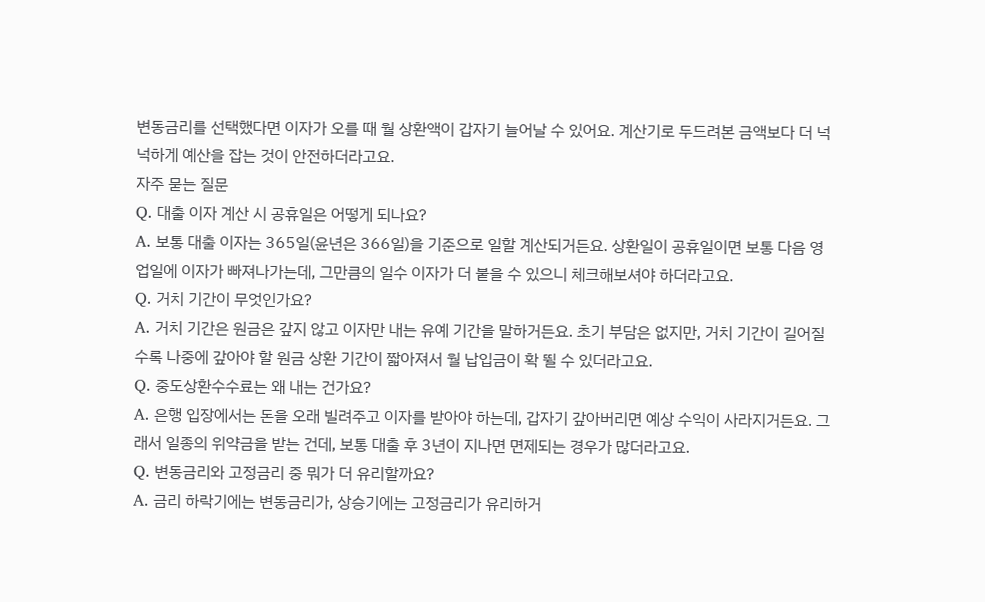변동금리를 선택했다면 이자가 오를 때 월 상환액이 갑자기 늘어날 수 있어요. 계산기로 두드려본 금액보다 더 넉넉하게 예산을 잡는 것이 안전하더라고요.
자주 묻는 질문
Q. 대출 이자 계산 시 공휴일은 어떻게 되나요?
A. 보통 대출 이자는 365일(윤년은 366일)을 기준으로 일할 계산되거든요. 상환일이 공휴일이면 보통 다음 영업일에 이자가 빠져나가는데, 그만큼의 일수 이자가 더 붙을 수 있으니 체크해보셔야 하더라고요.
Q. 거치 기간이 무엇인가요?
A. 거치 기간은 원금은 갚지 않고 이자만 내는 유예 기간을 말하거든요. 초기 부담은 없지만, 거치 기간이 길어질수록 나중에 갚아야 할 원금 상환 기간이 짧아져서 월 납입금이 확 뛸 수 있더라고요.
Q. 중도상환수수료는 왜 내는 건가요?
A. 은행 입장에서는 돈을 오래 빌려주고 이자를 받아야 하는데, 갑자기 갚아버리면 예상 수익이 사라지거든요. 그래서 일종의 위약금을 받는 건데, 보통 대출 후 3년이 지나면 면제되는 경우가 많더라고요.
Q. 변동금리와 고정금리 중 뭐가 더 유리할까요?
A. 금리 하락기에는 변동금리가, 상승기에는 고정금리가 유리하거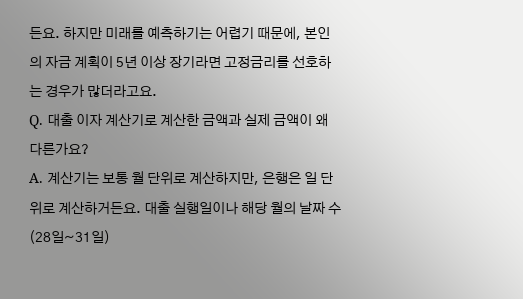든요. 하지만 미래를 예측하기는 어렵기 때문에, 본인의 자금 계획이 5년 이상 장기라면 고정금리를 선호하는 경우가 많더라고요.
Q. 대출 이자 계산기로 계산한 금액과 실제 금액이 왜 다른가요?
A. 계산기는 보통 월 단위로 계산하지만, 은행은 일 단위로 계산하거든요. 대출 실행일이나 해당 월의 날짜 수(28일~31일)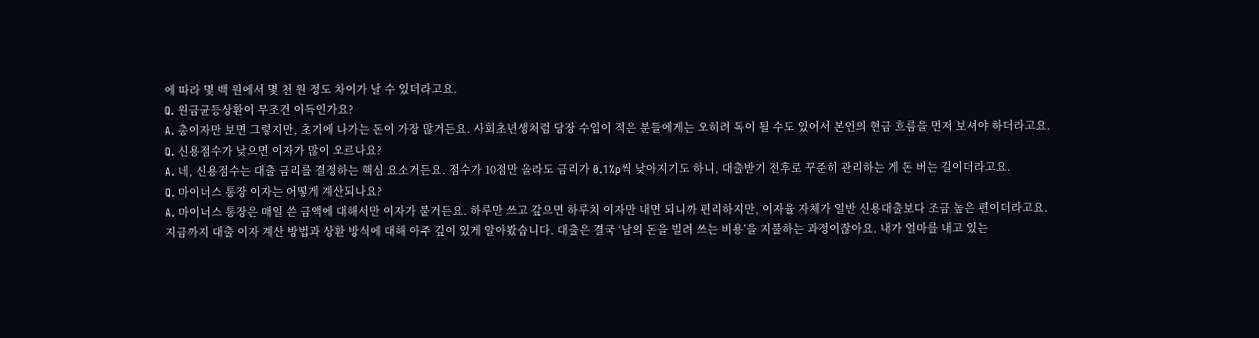에 따라 몇 백 원에서 몇 천 원 정도 차이가 날 수 있더라고요.
Q. 원금균등상환이 무조건 이득인가요?
A. 총이자만 보면 그렇지만, 초기에 나가는 돈이 가장 많거든요. 사회초년생처럼 당장 수입이 적은 분들에게는 오히려 독이 될 수도 있어서 본인의 현금 흐름을 먼저 보셔야 하더라고요.
Q. 신용점수가 낮으면 이자가 많이 오르나요?
A. 네, 신용점수는 대출 금리를 결정하는 핵심 요소거든요. 점수가 10점만 올라도 금리가 0.1%p씩 낮아지기도 하니, 대출받기 전후로 꾸준히 관리하는 게 돈 버는 길이더라고요.
Q. 마이너스 통장 이자는 어떻게 계산되나요?
A. 마이너스 통장은 매일 쓴 금액에 대해서만 이자가 붙거든요. 하루만 쓰고 갚으면 하루치 이자만 내면 되니까 편리하지만, 이자율 자체가 일반 신용대출보다 조금 높은 편이더라고요.
지금까지 대출 이자 계산 방법과 상환 방식에 대해 아주 깊이 있게 알아봤습니다. 대출은 결국 ‘남의 돈을 빌려 쓰는 비용’을 지불하는 과정이잖아요. 내가 얼마를 내고 있는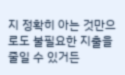지 정확히 아는 것만으로도 불필요한 지출을 줄일 수 있거든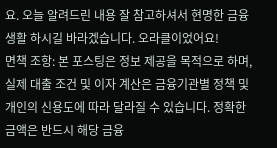요. 오늘 알려드린 내용 잘 참고하셔서 현명한 금융 생활 하시길 바라겠습니다. 오라클이었어요!
면책 조항: 본 포스팅은 정보 제공을 목적으로 하며, 실제 대출 조건 및 이자 계산은 금융기관별 정책 및 개인의 신용도에 따라 달라질 수 있습니다. 정확한 금액은 반드시 해당 금융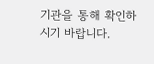기관을 통해 확인하시기 바랍니다.